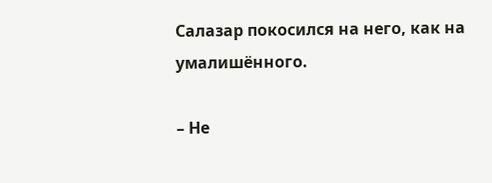Салазар покосился на него, как на умалишённого.

– Не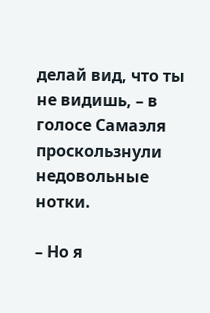делай вид, что ты не видишь, – в голосе Самаэля проскользнули недовольные нотки.

– Но я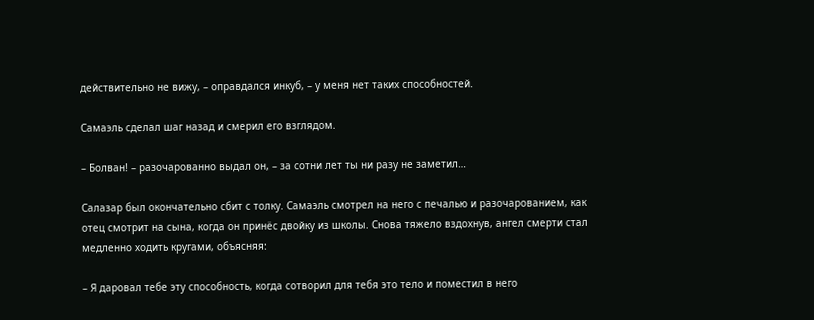действительно не вижу, – оправдался инкуб, – у меня нет таких способностей.

Самаэль сделал шаг назад и смерил его взглядом.

– Болван! – разочарованно выдал он, – за сотни лет ты ни разу не заметил…

Салазар был окончательно сбит с толку. Самаэль смотрел на него с печалью и разочарованием, как отец смотрит на сына, когда он принёс двойку из школы. Снова тяжело вздохнув, ангел смерти стал медленно ходить кругами, объясняя:

– Я даровал тебе эту способность, когда сотворил для тебя это тело и поместил в него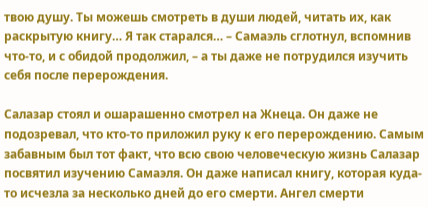твою душу. Ты можешь смотреть в души людей, читать их, как раскрытую книгу… Я так старался… – Самаэль сглотнул, вспомнив что-то, и с обидой продолжил, – а ты даже не потрудился изучить себя после перерождения.

Салазар стоял и ошарашенно смотрел на Жнеца. Он даже не подозревал, что кто-то приложил руку к его перерождению. Самым забавным был тот факт, что всю свою человеческую жизнь Салазар посвятил изучению Самаэля. Он даже написал книгу, которая куда-то исчезла за несколько дней до его смерти. Ангел смерти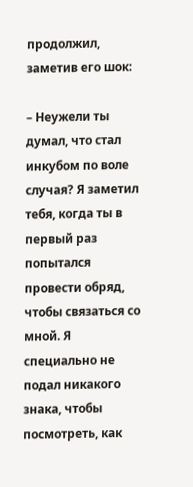продолжил, заметив его шок:

– Неужели ты думал, что стал инкубом по воле случая? Я заметил тебя, когда ты в первый раз попытался провести обряд, чтобы связаться со мной. Я специально не подал никакого знака, чтобы посмотреть, как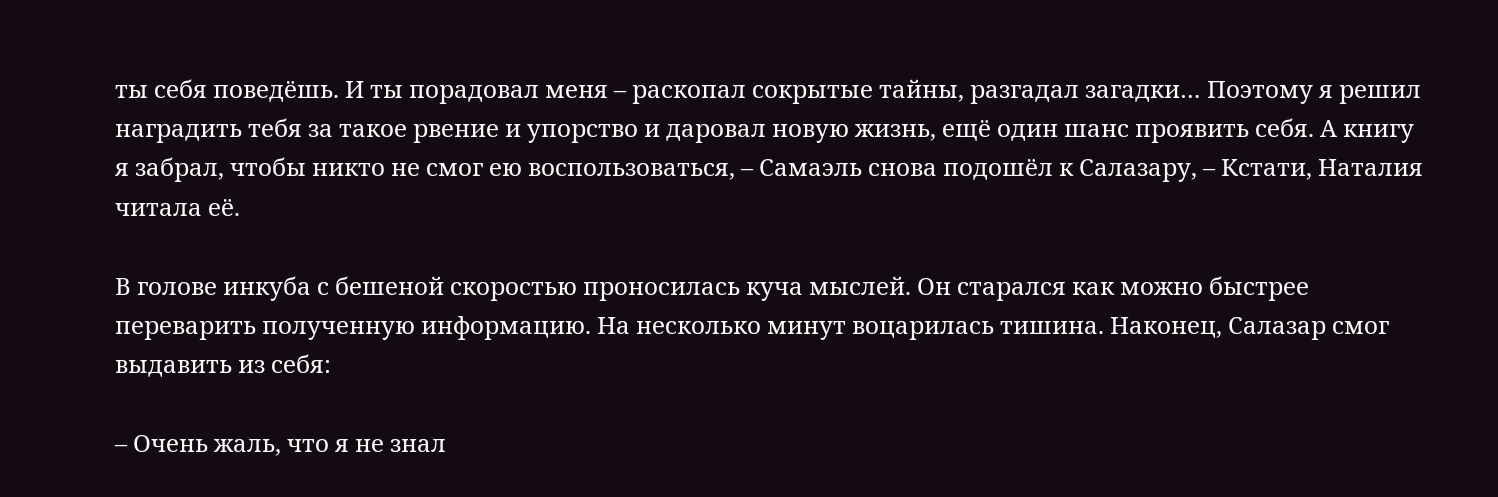ты себя поведёшь. И ты порадовал меня – раскопал сокрытые тайны, разгадал загадки… Поэтому я решил наградить тебя за такое рвение и упорство и даровал новую жизнь, ещё один шанс проявить себя. А книгу я забрал, чтобы никто не смог ею воспользоваться, – Самаэль снова подошёл к Салазару, – Кстати, Наталия читала её.

В голове инкуба с бешеной скоростью проносилась куча мыслей. Он старался как можно быстрее переварить полученную информацию. На несколько минут воцарилась тишина. Наконец, Салазар смог выдавить из себя:

– Очень жаль, что я не знал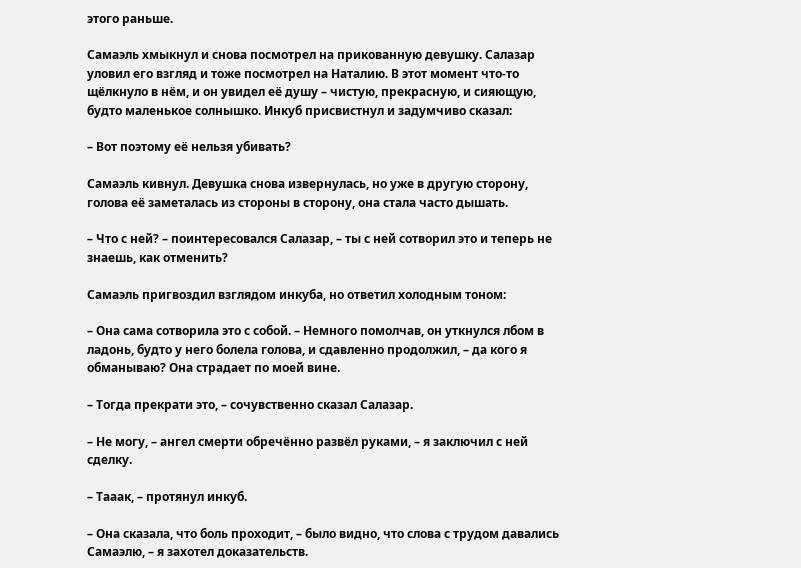этого раньше.

Самаэль хмыкнул и снова посмотрел на прикованную девушку. Салазар уловил его взгляд и тоже посмотрел на Наталию. В этот момент что-то щёлкнуло в нём, и он увидел её душу – чистую, прекрасную, и сияющую, будто маленькое солнышко. Инкуб присвистнул и задумчиво сказал:

– Вот поэтому её нельзя убивать?

Самаэль кивнул. Девушка снова извернулась, но уже в другую сторону, голова её заметалась из стороны в сторону, она стала часто дышать.

– Что с ней? – поинтересовался Салазар, – ты с ней сотворил это и теперь не знаешь, как отменить?

Самаэль пригвоздил взглядом инкуба, но ответил холодным тоном:

– Она сама сотворила это с собой. – Немного помолчав, он уткнулся лбом в ладонь, будто у него болела голова, и сдавленно продолжил, – да кого я обманываю? Она страдает по моей вине.

– Тогда прекрати это, – сочувственно сказал Салазар.

– Не могу, – ангел смерти обречённо развёл руками, – я заключил с ней сделку.

– Тааак, – протянул инкуб.

– Она сказала, что боль проходит, – было видно, что слова с трудом давались Самаэлю, – я захотел доказательств.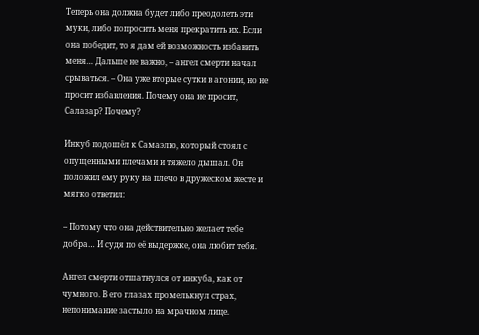Теперь она должна будет либо преодолеть эти муки, либо попросить меня прекратить их. Если она победит, то я дам ей возможность избавить меня… Дальше не важно, – ангел смерти начал срываться. – Она уже вторые сутки в агонии, но не просит избавления. Почему она не просит, Салазар? Почему?

Инкуб подошёл к Самаэлю, который стоял с опущенными плечами и тяжело дышал. Он положил ему руку на плечо в дружеском жесте и мягко ответил:

– Потому что она действительно желает тебе добра… И судя по её выдержке, она любит тебя.

Ангел смерти отшатнулся от инкуба, как от чумного. В его глазах промелькнул страх, непонимание застыло на мрачном лице.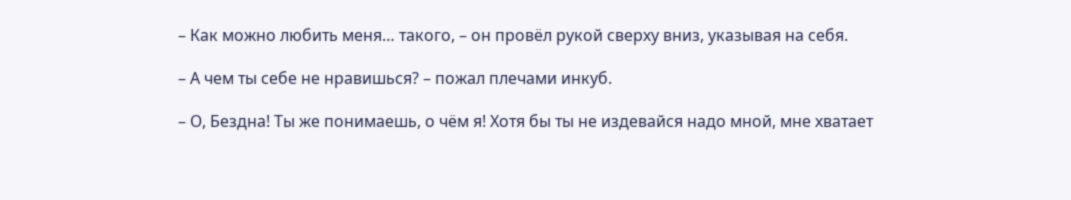– Как можно любить меня… такого, – он провёл рукой сверху вниз, указывая на себя.

– А чем ты себе не нравишься? – пожал плечами инкуб.

– О, Бездна! Ты же понимаешь, о чём я! Хотя бы ты не издевайся надо мной, мне хватает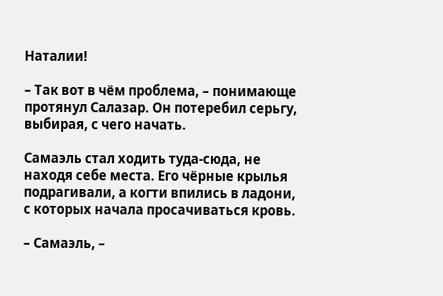Наталии!

– Так вот в чём проблема, – понимающе протянул Салазар. Он потеребил серьгу, выбирая, с чего начать.

Самаэль стал ходить туда-сюда, не находя себе места. Его чёрные крылья подрагивали, а когти впились в ладони, с которых начала просачиваться кровь.

– Самаэль, –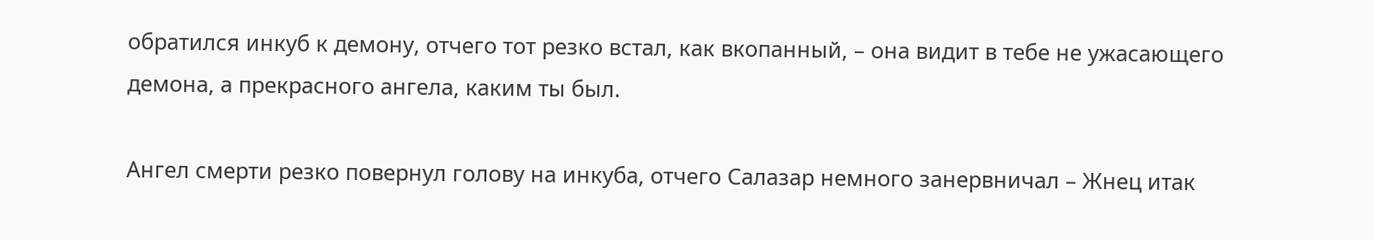обратился инкуб к демону, отчего тот резко встал, как вкопанный, – она видит в тебе не ужасающего демона, а прекрасного ангела, каким ты был.

Ангел смерти резко повернул голову на инкуба, отчего Салазар немного занервничал – Жнец итак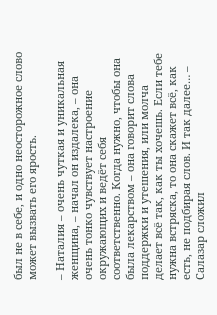был не в себе, и одно неосторожное слово может вызвать его ярость.

– Наталия – очень чуткая и уникальная женщина, – начал он издалека, – она очень тонко чувствует настроение окружающих и ведёт себя соответственно. Когда нужно, чтобы она была лекарством – она говорит слова поддержки и утешения, или молча делает всё так, как ты хочешь. Если тебе нужна встряска, то она скажет всё, как есть, не подбирая слов. И так далее… – Салазар сложил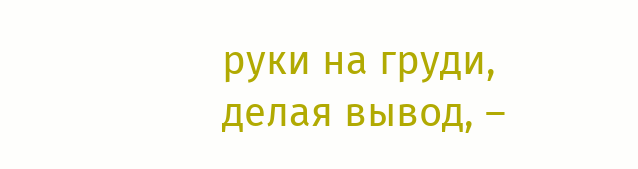руки на груди, делая вывод, –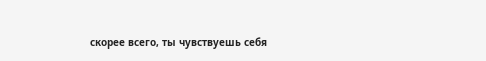скорее всего, ты чувствуешь себя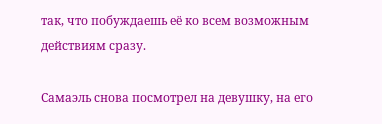так, что побуждаешь её ко всем возможным действиям сразу.

Самаэль снова посмотрел на девушку, на его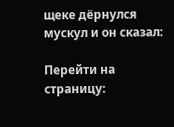щеке дёрнулся мускул и он сказал:

Перейти на страницу: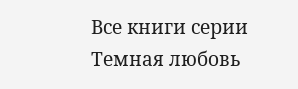Все книги серии Темная любовь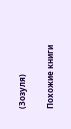(Зозуля)

Похожие книги